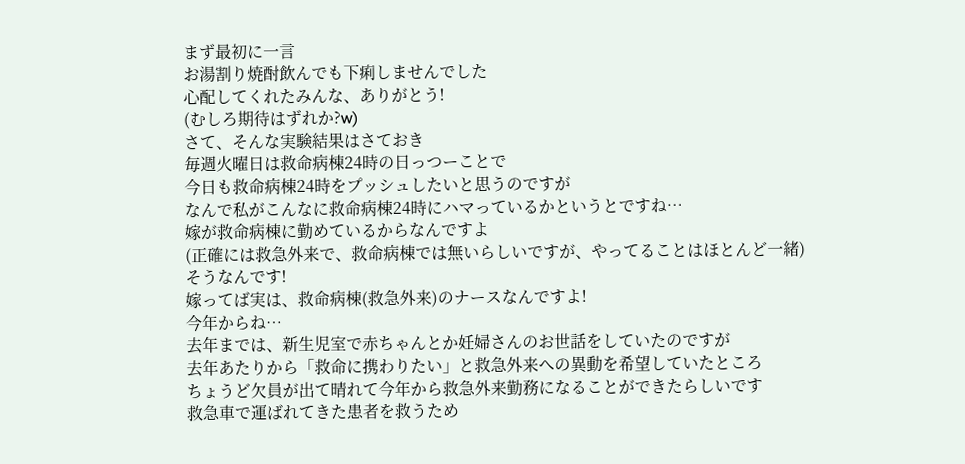まず最初に一言
お湯割り焼酎飲んでも下痢しませんでした
心配してくれたみんな、ありがとう!
(むしろ期待はずれか?w)
さて、そんな実験結果はさておき
毎週火曜日は救命病棟24時の日っつーことで
今日も救命病棟24時をプッシュしたいと思うのですが
なんで私がこんなに救命病棟24時にハマっているかというとですね…
嫁が救命病棟に勤めているからなんですよ
(正確には救急外来で、救命病棟では無いらしいですが、やってることはほとんど一緒)
そうなんです!
嫁ってば実は、救命病棟(救急外来)のナースなんですよ!
今年からね…
去年までは、新生児室で赤ちゃんとか妊婦さんのお世話をしていたのですが
去年あたりから「救命に携わりたい」と救急外来への異動を希望していたところ
ちょうど欠員が出て晴れて今年から救急外来勤務になることができたらしいです
救急車で運ばれてきた患者を救うため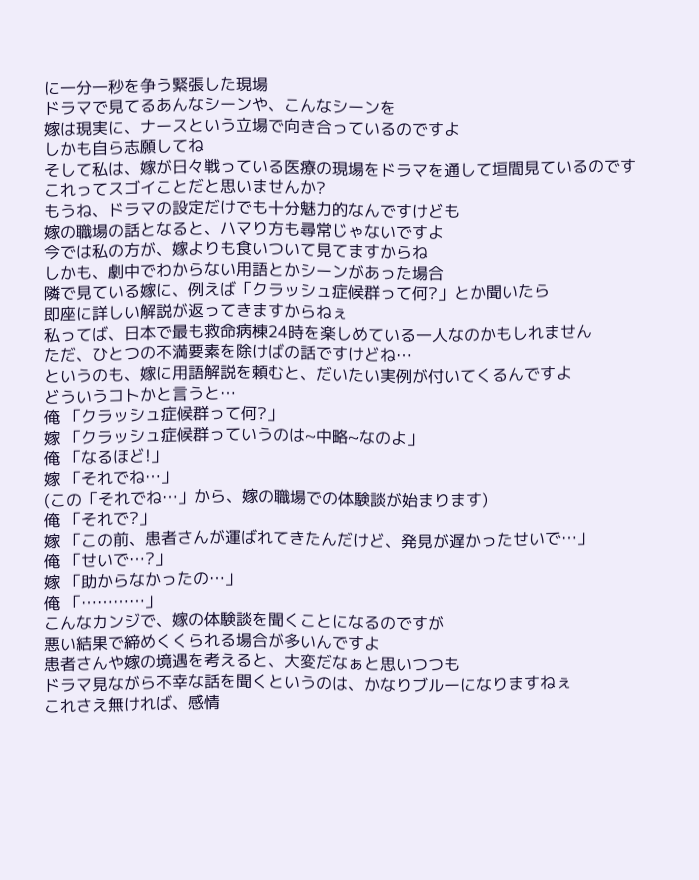に一分一秒を争う緊張した現場
ドラマで見てるあんなシーンや、こんなシーンを
嫁は現実に、ナースという立場で向き合っているのですよ
しかも自ら志願してね
そして私は、嫁が日々戦っている医療の現場をドラマを通して垣間見ているのです
これってスゴイことだと思いませんか?
もうね、ドラマの設定だけでも十分魅力的なんですけども
嫁の職場の話となると、ハマり方も尋常じゃないですよ
今では私の方が、嫁よりも食いついて見てますからね
しかも、劇中でわからない用語とかシーンがあった場合
隣で見ている嫁に、例えば「クラッシュ症候群って何?」とか聞いたら
即座に詳しい解説が返ってきますからねぇ
私ってば、日本で最も救命病棟24時を楽しめている一人なのかもしれません
ただ、ひとつの不満要素を除けばの話ですけどね…
というのも、嫁に用語解説を頼むと、だいたい実例が付いてくるんですよ
どういうコトかと言うと…
俺 「クラッシュ症候群って何?」
嫁 「クラッシュ症候群っていうのは~中略~なのよ」
俺 「なるほど!」
嫁 「それでね…」
(この「それでね…」から、嫁の職場での体験談が始まります)
俺 「それで?」
嫁 「この前、患者さんが運ばれてきたんだけど、発見が遅かったせいで…」
俺 「せいで…?」
嫁 「助からなかったの…」
俺 「…………」
こんなカンジで、嫁の体験談を聞くことになるのですが
悪い結果で締めくくられる場合が多いんですよ
患者さんや嫁の境遇を考えると、大変だなぁと思いつつも
ドラマ見ながら不幸な話を聞くというのは、かなりブルーになりますねぇ
これさえ無ければ、感情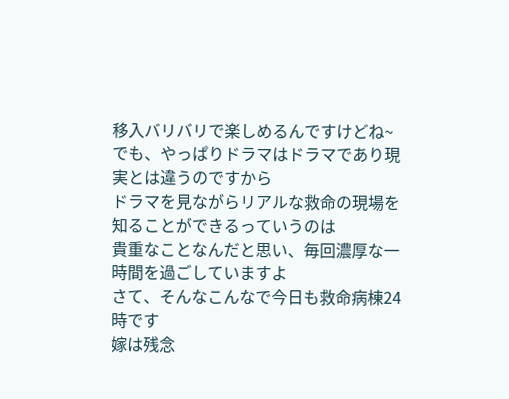移入バリバリで楽しめるんですけどね~
でも、やっぱりドラマはドラマであり現実とは違うのですから
ドラマを見ながらリアルな救命の現場を知ることができるっていうのは
貴重なことなんだと思い、毎回濃厚な一時間を過ごしていますよ
さて、そんなこんなで今日も救命病棟24時です
嫁は残念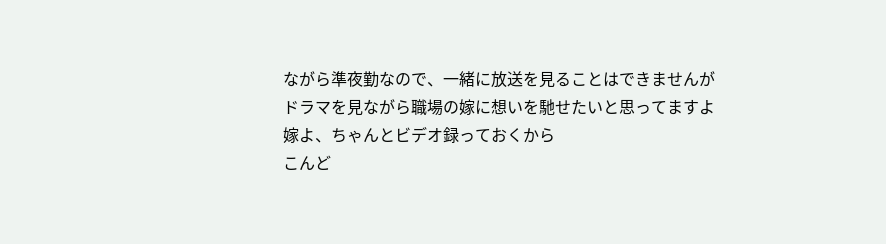ながら準夜勤なので、一緒に放送を見ることはできませんが
ドラマを見ながら職場の嫁に想いを馳せたいと思ってますよ
嫁よ、ちゃんとビデオ録っておくから
こんど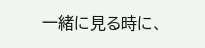一緒に見る時に、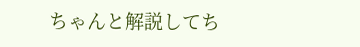ちゃんと解説してち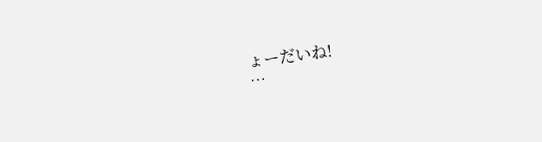ょーだいね!
…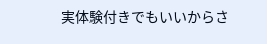実体験付きでもいいからさ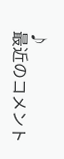♪
最近のコメント